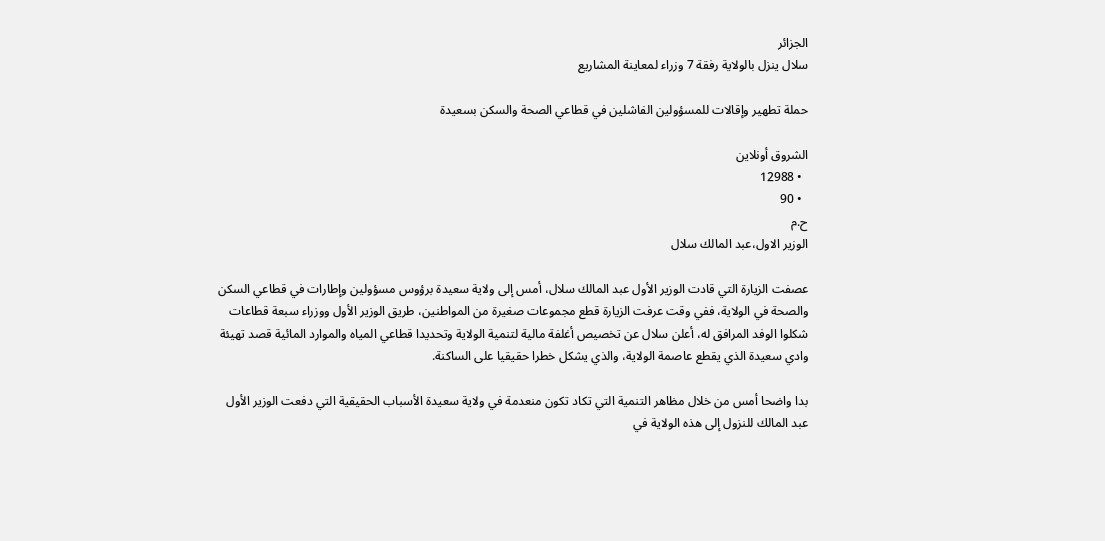الجزائر
سلال ينزل بالولاية رفقة 7 وزراء لمعاينة المشاريع

حملة تطهير وإقالات للمسؤولين الفاشلين في قطاعي الصحة والسكن بسعيدة

الشروق أونلاين
  • 12988
  • 90
ح.م
الوزير الاول،عبد المالك سلال

عصفت الزيارة التي قادت الوزير الأول عبد المالك سلال، أمس إلى ولاية سعيدة برؤوس مسؤولين وإطارات في قطاعي السكن والصحة في الولاية، ففي وقت عرفت الزيارة قطع مجموعات صغيرة من المواطنين، طريق الوزير الأول ووزراء سبعة قطاعات شكلوا الوفد المرافق له، أعلن سلال عن تخصيص أغلفة مالية لتنمية الولاية وتحديدا قطاعي المياه والموارد المائية قصد تهيئة وادي سعيدة الذي يقطع عاصمة الولاية، والذي يشكل خطرا حقيقيا على الساكنة.

بدا واضحا أمس من خلال مظاهر التنمية التي تكاد تكون منعدمة في ولاية سعيدة الأسباب الحقيقية التي دفعت الوزير الأول عبد المالك للنزول إلى هذه الولاية في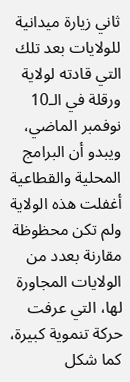ثاني زيارة ميدانية للولايات بعد تلك التي قادته لولاية ورقلة في الـ10 نوفمبر الماضي، ويبدو أن البرامج المحلية والقطاعية أغفلت هذه الولاية ولم تكن محظوظة مقارنة بعدد من الولايات المجاورة لها، التي عرفت حركة تنموية كبيرة، كما شكل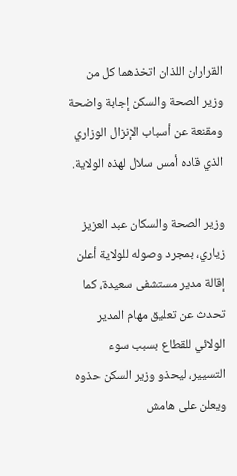القراران اللذان اتخذهما كل من وزير الصحة والسكن إجابة واضحة ومقنعة عن أسباب الإنزال الوزاري الذي قاده أمس سلال لهذه الولاية.

وزير الصحة والسكان عبد العزيز زياري، بمجرد وصوله للولاية أعلن إقالة مدير مستشفى سعيدة، كما تحدث عن تعليق مهام المدير الولائي للقطاع بسبب سوء التسيير، ليحذو وزير السكن حذوه ويعلن على هامش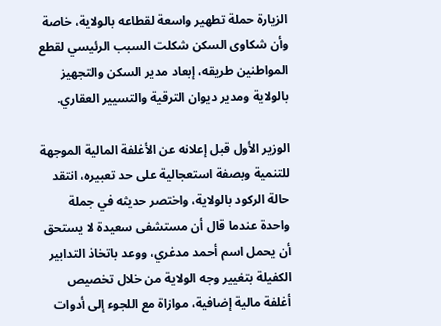الزيارة حملة تطهير واسعة لقطاعه بالولاية، خاصة وأن شكاوى السكن شكلت السبب الرئيسي لقطع المواطنين طريقه، إبعاد مدير السكن والتجهيز بالولاية ومدير ديوان الترقية والتسيير العقاري.

الوزير الأول قبل إعلانه عن الأغلفة المالية الموجهة للتنمية وبصفة استعجالية على حد تعبيره، انتقد حالة الركود بالولاية، واختصر حديثه في جملة واحدة عندما قال أن مستشفى سعيدة لا يستحق أن يحمل اسم أحمد مدغري، ووعد باتخاذ التدابير الكفيلة بتغيير وجه الولاية من خلال تخصيص أغلفة مالية إضافية، موازاة مع اللجوء إلى أدوات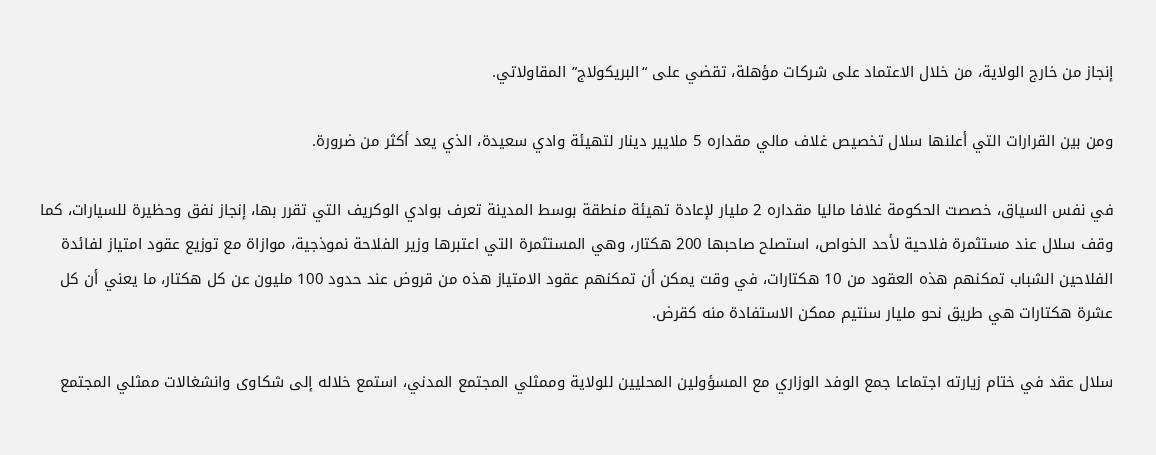إنجاز من خارج الولاية، من خلال الاعتماد على شركات مؤهلة، تقضي على “البريكولاج” المقاولاتي.

ومن بين القرارات التي أعلنها سلال تخصيص غلاف مالي مقداره 5 ملايير دينار لتهيئة وادي سعيدة، الذي يعد أكثر من ضرورة.

في نفس السياق، خصصت الحكومة غلافا ماليا مقداره 2 مليار لإعادة تهيئة منطقة بوسط المدينة تعرف بوادي الوكريف التي تقرر بها، إنجاز نفق وحظيرة للسيارات، كما وقف سلال عند مستثمرة فلاحية لأحد الخواص، استصلح صاحبها 200 هكتار، وهي المستثمرة التي اعتبرها وزير الفلاحة نموذجية، موازاة مع توزيع عقود امتياز لفائدة الفلاحين الشباب تمكنهم هذه العقود من 10 هكتارات، في وقت يمكن أن تمكنهم عقود الامتياز هذه من قروض عند حدود 100 مليون عن كل هكتار، ما يعني أن كل عشرة هكتارات هي طريق نحو مليار سنتيم ممكن الاستفادة منه كقرض.

سلال عقد في ختام زيارته اجتماعا جمع الوفد الوزاري مع المسؤولين المحليين للولاية وممثلي المجتمع المدني، استمع خلاله إلى شكاوى وانشغالات ممثلي المجتمع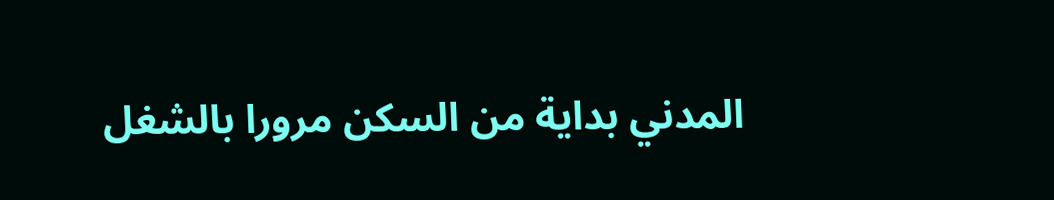المدني بداية من السكن مرورا بالشغل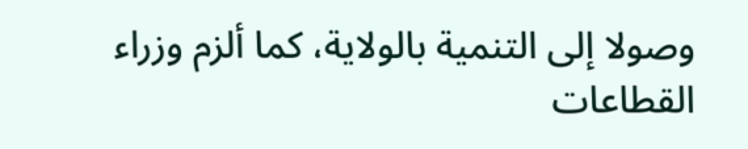وصولا إلى التنمية بالولاية، كما ألزم وزراء القطاعات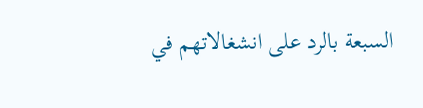السبعة بالرد على انشغالاتهم في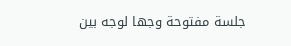جلسة مفتوحة وجها لوجه بين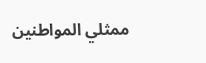ممثلي المواطنين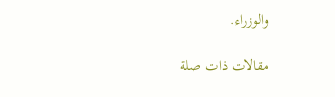والوزراء.

مقالات ذات صلة